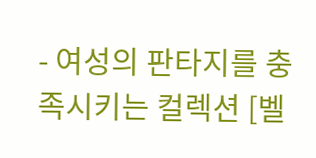- 여성의 판타지를 충족시키는 컬렉션 [벨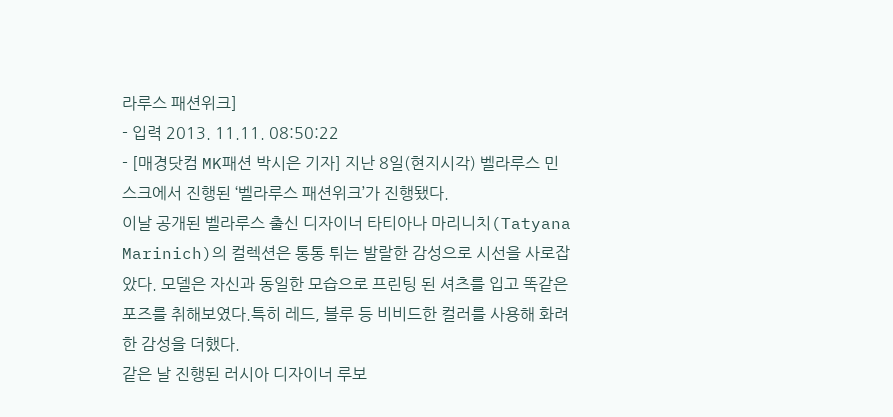라루스 패션위크]
- 입력 2013. 11.11. 08:50:22
- [매경닷컴 MK패션 박시은 기자] 지난 8일(현지시각) 벨라루스 민스크에서 진행된 ‘벨라루스 패션위크’가 진행됐다.
이날 공개된 벨라루스 출신 디자이너 타티아나 마리니치(Tatyana Marinich)의 컬렉션은 통통 튀는 발랄한 감성으로 시선을 사로잡았다. 모델은 자신과 동일한 모습으로 프린팅 된 셔츠를 입고 똑같은 포즈를 취해보였다.특히 레드, 블루 등 비비드한 컬러를 사용해 화려한 감성을 더했다.
같은 날 진행된 러시아 디자이너 루보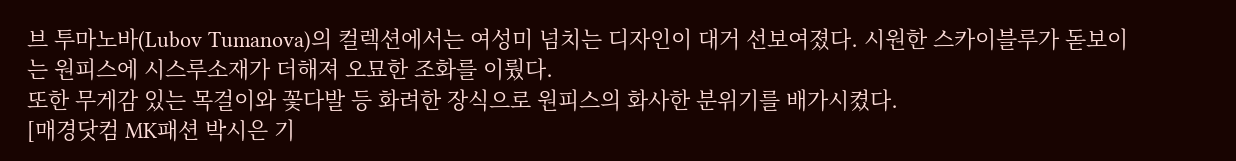브 투마노바(Lubov Tumanova)의 컬렉션에서는 여성미 넘치는 디자인이 대거 선보여졌다. 시원한 스카이블루가 돋보이는 원피스에 시스루소재가 더해져 오묘한 조화를 이뤘다.
또한 무게감 있는 목걸이와 꽃다발 등 화려한 장식으로 원피스의 화사한 분위기를 배가시켰다.
[매경닷컴 MK패션 박시은 기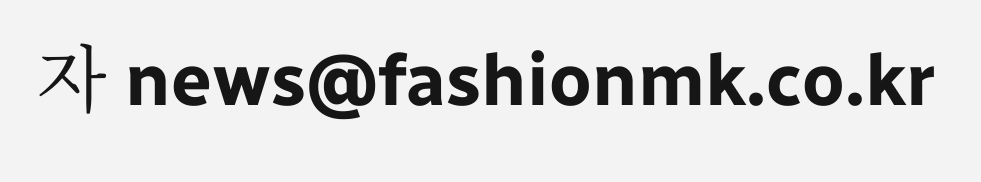자 news@fashionmk.co.kr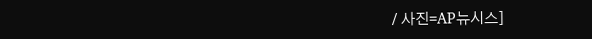/ 사진=AP뉴시스]